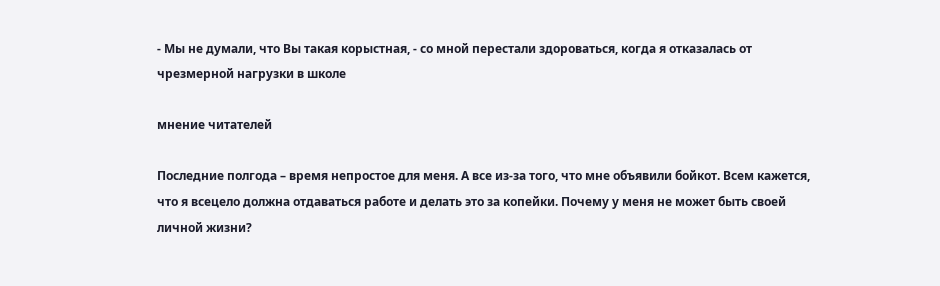- Мы не думали, что Вы такая корыстная, - со мной перестали здороваться, когда я отказалась от чрезмерной нагрузки в школе

мнение читателей

Последние полгода – время непростое для меня. А все из-за того, что мне объявили бойкот. Всем кажется, что я всецело должна отдаваться работе и делать это за копейки. Почему у меня не может быть своей личной жизни?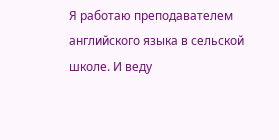Я работаю преподавателем английского языка в сельской школе. И веду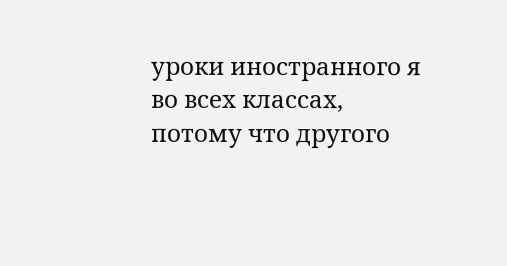уроки иностранного я во всех классах, потому что другого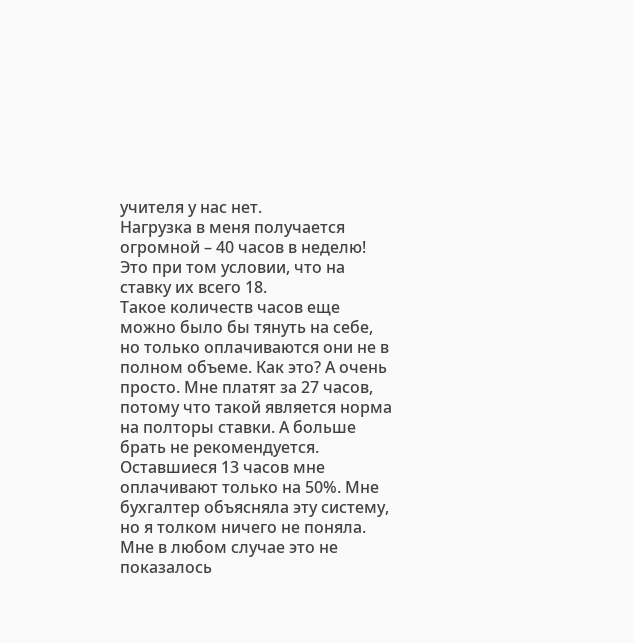учителя у нас нет.
Нагрузка в меня получается огромной – 40 часов в неделю! Это при том условии, что на ставку их всего 18.
Такое количеств часов еще можно было бы тянуть на себе, но только оплачиваются они не в полном объеме. Как это? А очень просто. Мне платят за 27 часов, потому что такой является норма на полторы ставки. А больше брать не рекомендуется.
Оставшиеся 13 часов мне оплачивают только на 50%. Мне бухгалтер объясняла эту систему, но я толком ничего не поняла. Мне в любом случае это не показалось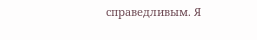справедливым. Я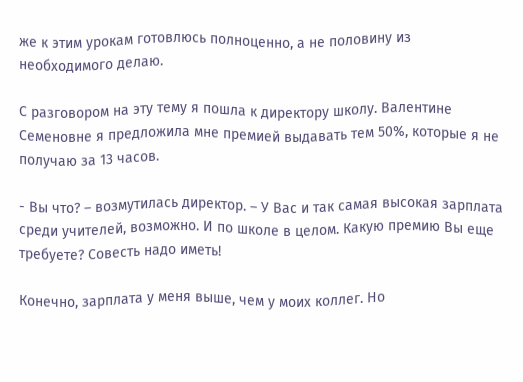же к этим урокам готовлюсь полноценно, а не половину из необходимого делаю.

С разговором на эту тему я пошла к директору школу. Валентине Семеновне я предложила мне премией выдавать тем 50%, которые я не получаю за 13 часов.

- Вы что? – возмутилась директор. – У Вас и так самая высокая зарплата среди учителей, возможно. И по школе в целом. Какую премию Вы еще требуете? Совесть надо иметь!

Конечно, зарплата у меня выше, чем у моих коллег. Но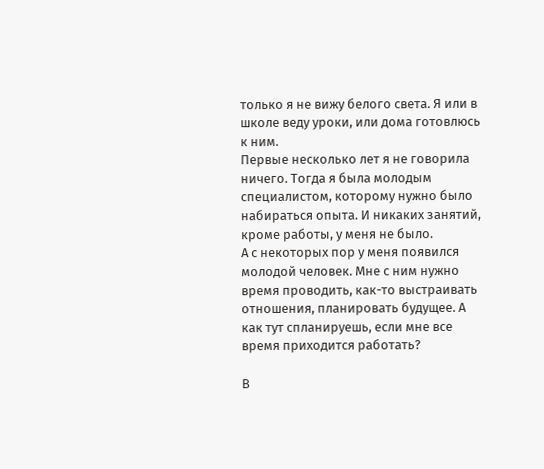только я не вижу белого света. Я или в школе веду уроки, или дома готовлюсь к ним.
Первые несколько лет я не говорила ничего. Тогда я была молодым специалистом, которому нужно было набираться опыта. И никаких занятий, кроме работы, у меня не было.
А с некоторых пор у меня появился молодой человек. Мне с ним нужно время проводить, как-то выстраивать отношения, планировать будущее. А как тут спланируешь, если мне все время приходится работать?

В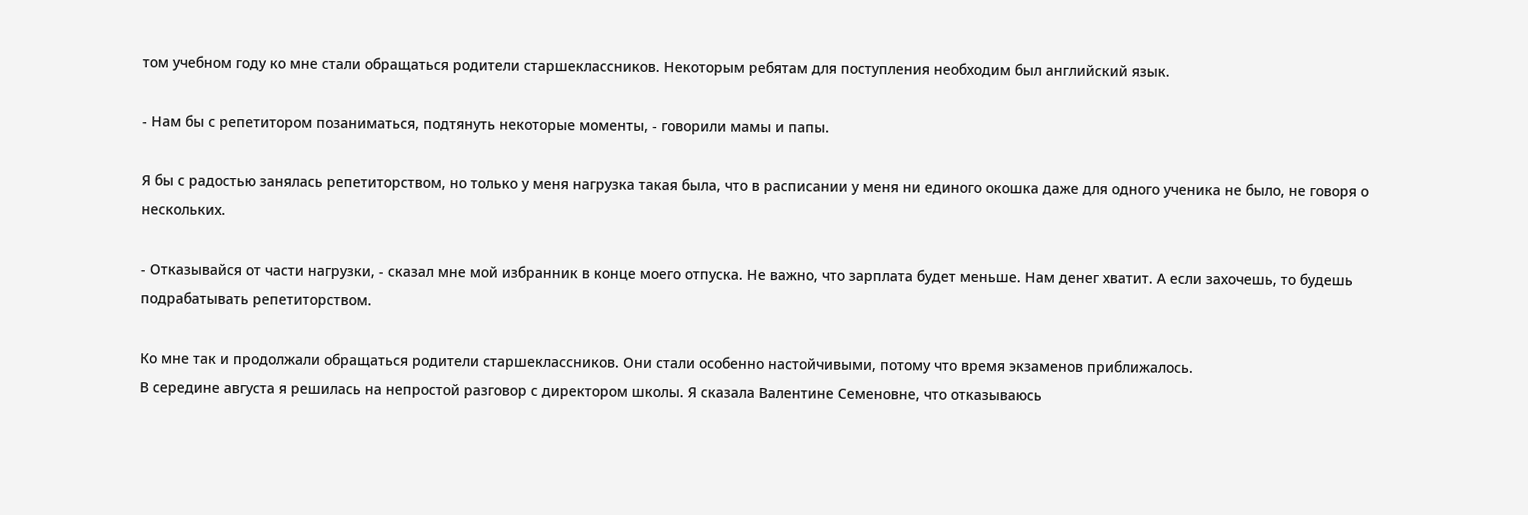том учебном году ко мне стали обращаться родители старшеклассников. Некоторым ребятам для поступления необходим был английский язык.

- Нам бы с репетитором позаниматься, подтянуть некоторые моменты, - говорили мамы и папы.

Я бы с радостью занялась репетиторством, но только у меня нагрузка такая была, что в расписании у меня ни единого окошка даже для одного ученика не было, не говоря о нескольких.

- Отказывайся от части нагрузки, - сказал мне мой избранник в конце моего отпуска. Не важно, что зарплата будет меньше. Нам денег хватит. А если захочешь, то будешь подрабатывать репетиторством.

Ко мне так и продолжали обращаться родители старшеклассников. Они стали особенно настойчивыми, потому что время экзаменов приближалось.
В середине августа я решилась на непростой разговор с директором школы. Я сказала Валентине Семеновне, что отказываюсь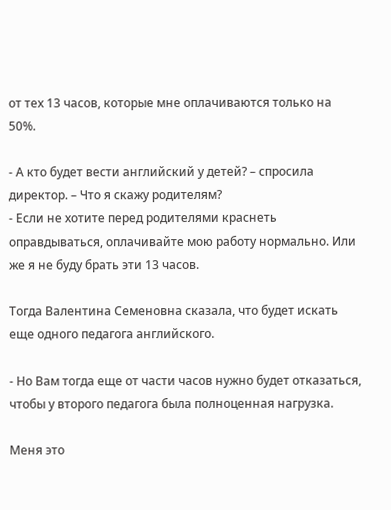от тех 13 часов, которые мне оплачиваются только на 50%.

- А кто будет вести английский у детей? – спросила директор. – Что я скажу родителям?
- Если не хотите перед родителями краснеть оправдываться, оплачивайте мою работу нормально. Или же я не буду брать эти 13 часов.

Тогда Валентина Семеновна сказала, что будет искать еще одного педагога английского.

- Но Вам тогда еще от части часов нужно будет отказаться, чтобы у второго педагога была полноценная нагрузка.

Меня это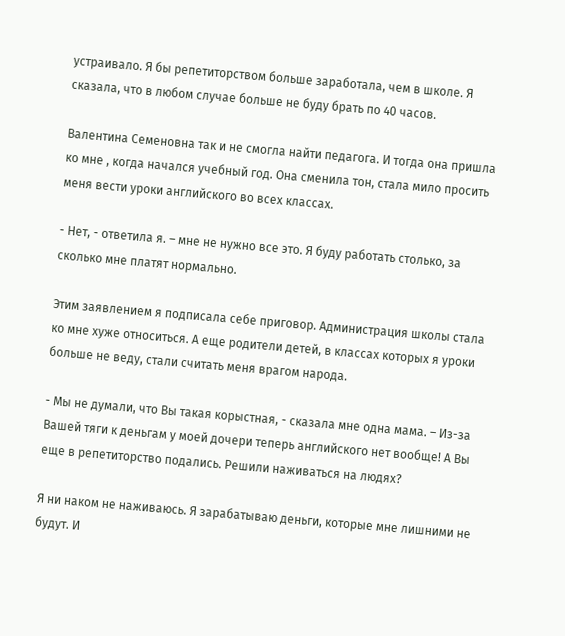устраивало. Я бы репетиторством больше заработала, чем в школе. Я сказала, что в любом случае больше не буду брать по 40 часов.

Валентина Семеновна так и не смогла найти педагога. И тогда она пришла ко мне , когда начался учебный год. Она сменила тон, стала мило просить меня вести уроки английского во всех классах.

- Нет, - ответила я. – мне не нужно все это. Я буду работать столько, за сколько мне платят нормально.

Этим заявлением я подписала себе приговор. Администрация школы стала ко мне хуже относиться. А еще родители детей, в классах которых я уроки больше не веду, стали считать меня врагом народа.

- Мы не думали, что Вы такая корыстная, - сказала мне одна мама. – Из-за Вашей тяги к деньгам у моей дочери теперь английского нет вообще! А Вы еще в репетиторство подались. Решили наживаться на людях?

Я ни наком не наживаюсь. Я зарабатываю деньги, которые мне лишними не будут. И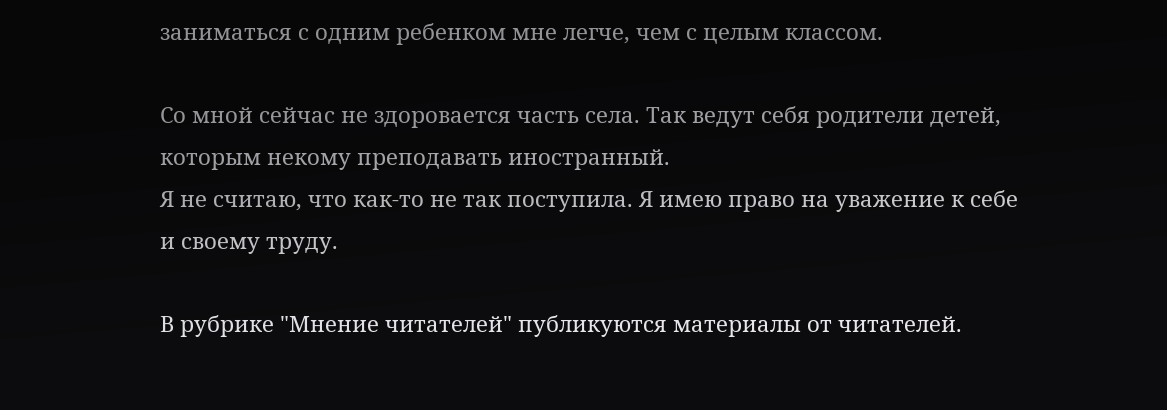заниматься с одним ребенком мне легче, чем с целым классом.

Со мной сейчас не здоровается часть села. Так ведут себя родители детей, которым некому преподавать иностранный.
Я не считаю, что как-то не так поступила. Я имею право на уважение к себе и своему труду.

В рубрике "Мнение читателей" публикуются материалы от читателей.